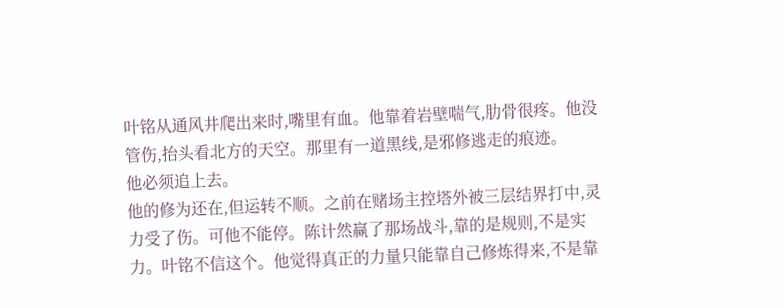叶铭从通风井爬出来时,嘴里有血。他靠着岩壁喘气,肋骨很疼。他没管伤,抬头看北方的天空。那里有一道黑线,是邪修逃走的痕迹。
他必须追上去。
他的修为还在,但运转不顺。之前在赌场主控塔外被三层结界打中,灵力受了伤。可他不能停。陈计然赢了那场战斗,靠的是规则,不是实力。叶铭不信这个。他觉得真正的力量只能靠自己修炼得来,不是靠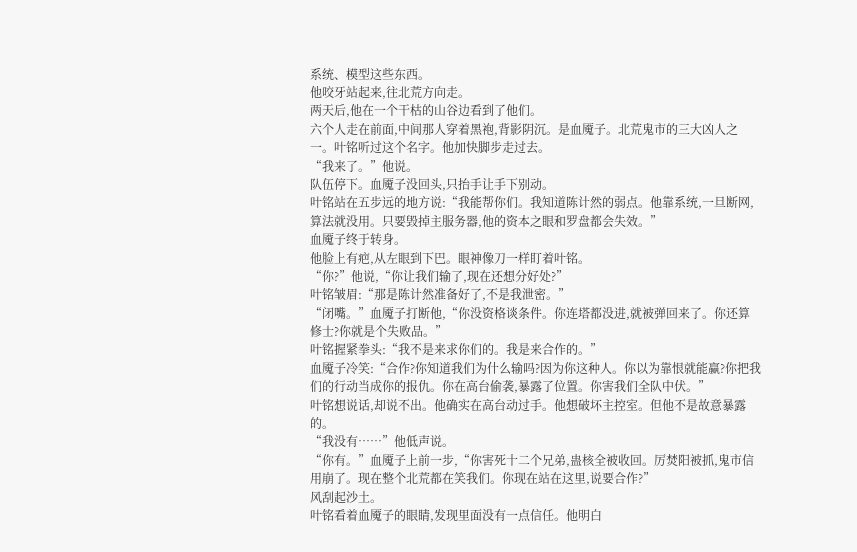系统、模型这些东西。
他咬牙站起来,往北荒方向走。
两天后,他在一个干枯的山谷边看到了他们。
六个人走在前面,中间那人穿着黑袍,背影阴沉。是血魇子。北荒鬼市的三大凶人之一。叶铭听过这个名字。他加快脚步走过去。
“我来了。”他说。
队伍停下。血魇子没回头,只抬手让手下别动。
叶铭站在五步远的地方说:“我能帮你们。我知道陈计然的弱点。他靠系统,一旦断网,算法就没用。只要毁掉主服务器,他的资本之眼和罗盘都会失效。”
血魇子终于转身。
他脸上有疤,从左眼到下巴。眼神像刀一样盯着叶铭。
“你?”他说,“你让我们输了,现在还想分好处?”
叶铭皱眉:“那是陈计然准备好了,不是我泄密。”
“闭嘴。”血魇子打断他,“你没资格谈条件。你连塔都没进,就被弹回来了。你还算修士?你就是个失败品。”
叶铭握紧拳头:“我不是来求你们的。我是来合作的。”
血魇子冷笑:“合作?你知道我们为什么输吗?因为你这种人。你以为靠恨就能赢?你把我们的行动当成你的报仇。你在高台偷袭,暴露了位置。你害我们全队中伏。”
叶铭想说话,却说不出。他确实在高台动过手。他想破坏主控室。但他不是故意暴露的。
“我没有……”他低声说。
“你有。”血魇子上前一步,“你害死十二个兄弟,蛊核全被收回。厉焚阳被抓,鬼市信用崩了。现在整个北荒都在笑我们。你现在站在这里,说要合作?”
风刮起沙土。
叶铭看着血魇子的眼睛,发现里面没有一点信任。他明白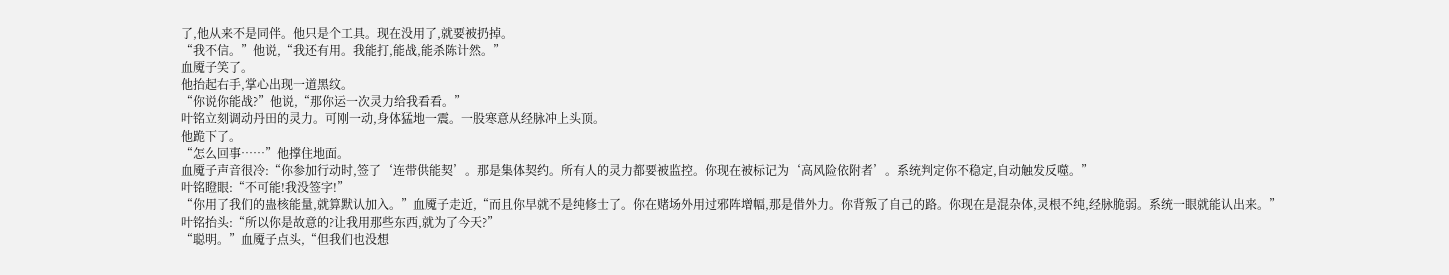了,他从来不是同伴。他只是个工具。现在没用了,就要被扔掉。
“我不信。”他说,“我还有用。我能打,能战,能杀陈计然。”
血魇子笑了。
他抬起右手,掌心出现一道黑纹。
“你说你能战?”他说,“那你运一次灵力给我看看。”
叶铭立刻调动丹田的灵力。可刚一动,身体猛地一震。一股寒意从经脉冲上头顶。
他跪下了。
“怎么回事……”他撑住地面。
血魇子声音很冷:“你参加行动时,签了‘连带供能契’。那是集体契约。所有人的灵力都要被监控。你现在被标记为‘高风险依附者’。系统判定你不稳定,自动触发反噬。”
叶铭瞪眼:“不可能!我没签字!”
“你用了我们的蛊核能量,就算默认加入。”血魇子走近,“而且你早就不是纯修士了。你在赌场外用过邪阵增幅,那是借外力。你背叛了自己的路。你现在是混杂体,灵根不纯,经脉脆弱。系统一眼就能认出来。”
叶铭抬头:“所以你是故意的?让我用那些东西,就为了今天?”
“聪明。”血魇子点头,“但我们也没想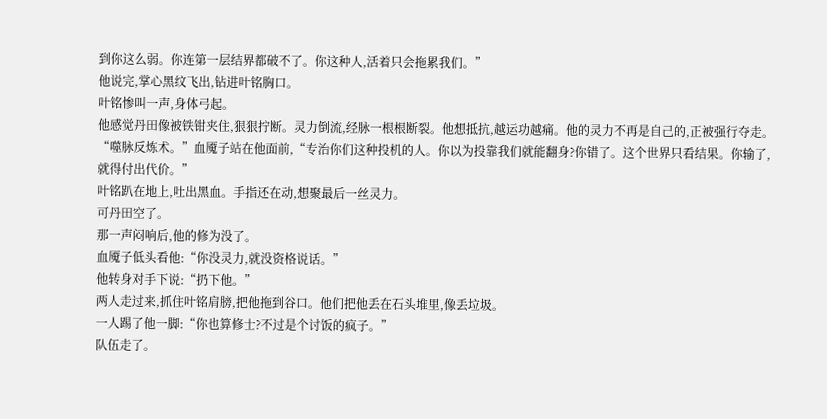到你这么弱。你连第一层结界都破不了。你这种人,活着只会拖累我们。”
他说完,掌心黑纹飞出,钻进叶铭胸口。
叶铭惨叫一声,身体弓起。
他感觉丹田像被铁钳夹住,狠狠拧断。灵力倒流,经脉一根根断裂。他想抵抗,越运功越痛。他的灵力不再是自己的,正被强行夺走。
“噬脉反炼术。”血魇子站在他面前,“专治你们这种投机的人。你以为投靠我们就能翻身?你错了。这个世界只看结果。你输了,就得付出代价。”
叶铭趴在地上,吐出黑血。手指还在动,想聚最后一丝灵力。
可丹田空了。
那一声闷响后,他的修为没了。
血魇子低头看他:“你没灵力,就没资格说话。”
他转身对手下说:“扔下他。”
两人走过来,抓住叶铭肩膀,把他拖到谷口。他们把他丢在石头堆里,像丢垃圾。
一人踢了他一脚:“你也算修士?不过是个讨饭的疯子。”
队伍走了。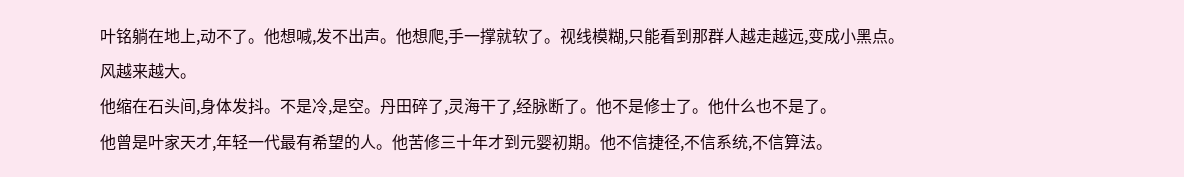叶铭躺在地上,动不了。他想喊,发不出声。他想爬,手一撑就软了。视线模糊,只能看到那群人越走越远,变成小黑点。
风越来越大。
他缩在石头间,身体发抖。不是冷,是空。丹田碎了,灵海干了,经脉断了。他不是修士了。他什么也不是了。
他曾是叶家天才,年轻一代最有希望的人。他苦修三十年才到元婴初期。他不信捷径,不信系统,不信算法。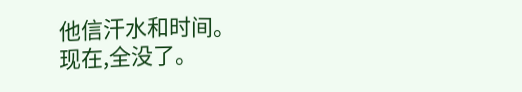他信汗水和时间。
现在,全没了。